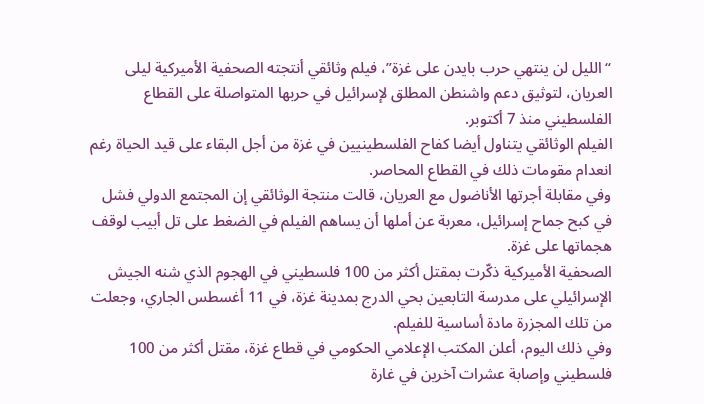“الليل لن ينتهي حرب بايدن على غزة”، فيلم وثائقي أنتجته الصحفية الأميركية ليلى العريان، لتوثيق دعم واشنطن المطلق لإسرائيل في حربها المتواصلة على القطاع الفلسطيني منذ 7 أكتوبر.
الفيلم الوثائقي يتناول أيضا كفاح الفلسطينيين في غزة من أجل البقاء على قيد الحياة رغم انعدام مقومات ذلك في القطاع المحاصر.
وفي مقابلة أجرتها الأناضول مع العريان، قالت منتجة الوثائقي إن المجتمع الدولي فشل في كبح جماح إسرائيل، معربة عن أملها أن يساهم الفيلم في الضغط على تل أبيب لوقف هجماتها على غزة.
الصحفية الأميركية ذكّرت بمقتل أكثر من 100 فلسطيني في الهجوم الذي شنه الجيش الإسرائيلي على مدرسة التابعين بحي الدرج بمدينة غزة، في 11 أغسطس الجاري، وجعلت من تلك المجزرة مادة أساسية للفيلم.
وفي ذلك اليوم، أعلن المكتب الإعلامي الحكومي في قطاع غزة، مقتل أكثر من 100 فلسطيني وإصابة عشرات آخرين في غارة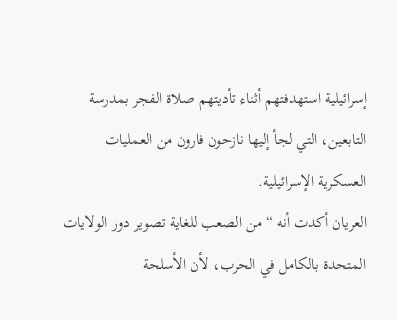إسرائيلية استهدفتهم أثناء تأديتهم صلاة الفجر بمدرسة التابعين، التي لجأ إليها نازحون فارون من العمليات العسكرية الإسرائيلية.
العريان أكدت أنه “من الصعب للغاية تصوير دور الولايات المتحدة بالكامل في الحرب، لأن الأسلحة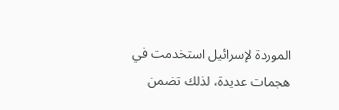الموردة لإسرائيل استخدمت في هجمات عديدة، لذلك تضمن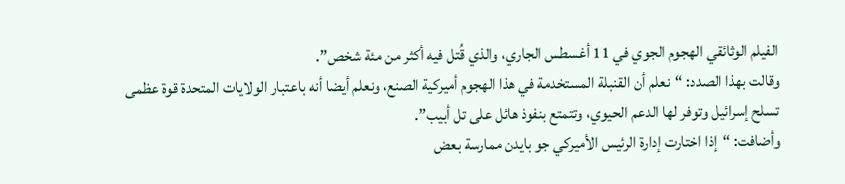الفيلم الوثائقي الهجوم الجوي في 11 أغسطس الجاري، والذي قُتل فيه أكثر من مئة شخص”.
وقالت بهذا الصدد: “نعلم أن القنبلة المستخدمة في هذا الهجوم أميركية الصنع، ونعلم أيضا أنه باعتبار الولايات المتحدة قوة عظمى تسلح إسرائيل وتوفر لها الدعم الحيوي، وتتمتع بنفوذ هائل على تل أبيب”.
وأضافت: “إذا اختارت إدارة الرئيس الأميركي جو بايدن ممارسة بعض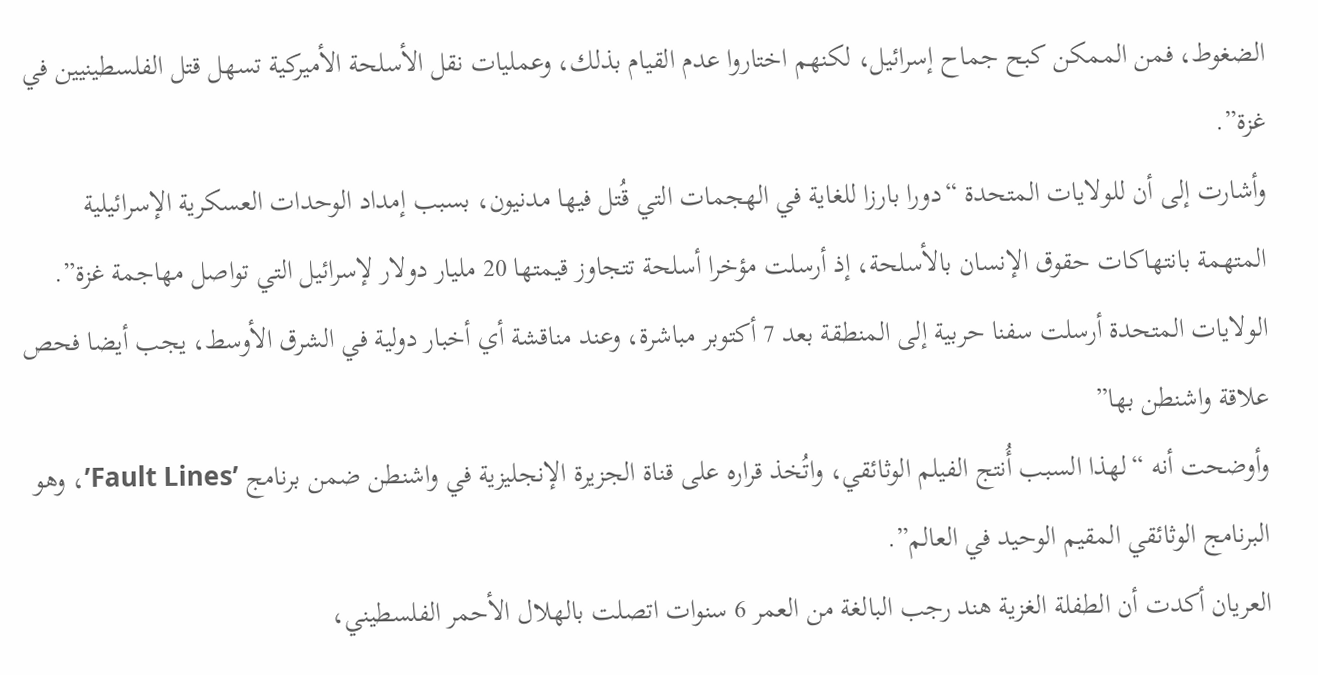الضغوط، فمن الممكن كبح جماح إسرائيل، لكنهم اختاروا عدم القيام بذلك، وعمليات نقل الأسلحة الأميركية تسهل قتل الفلسطينيين في غزة”.
وأشارت إلى أن للولايات المتحدة “دورا بارزا للغاية في الهجمات التي قُتل فيها مدنيون، بسبب إمداد الوحدات العسكرية الإسرائيلية المتهمة بانتهاكات حقوق الإنسان بالأسلحة، إذ أرسلت مؤخرا أسلحة تتجاوز قيمتها 20 مليار دولار لإسرائيل التي تواصل مهاجمة غزة”.
الولايات المتحدة أرسلت سفنا حربية إلى المنطقة بعد 7 أكتوبر مباشرة، وعند مناقشة أي أخبار دولية في الشرق الأوسط، يجب أيضا فحص علاقة واشنطن بها”
وأوضحت أنه “لهذا السبب أُنتج الفيلم الوثائقي، واتُخذ قراره على قناة الجزيرة الإنجليزية في واشنطن ضمن برنامج ’Fault Lines’، وهو البرنامج الوثائقي المقيم الوحيد في العالم”.
العريان أكدت أن الطفلة الغزية هند رجب البالغة من العمر 6 سنوات اتصلت بالهلال الأحمر الفلسطيني،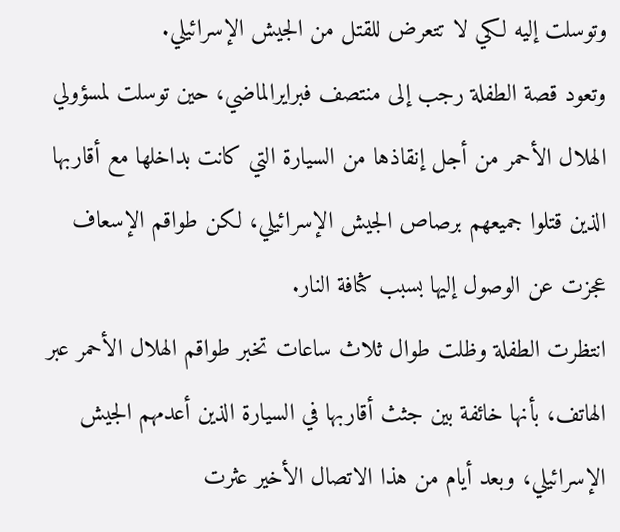وتوسلت إليه لكي لا تتعرض للقتل من الجيش الإسرائيلي.
وتعود قصة الطفلة رجب إلى منتصف فبرايرالماضي، حين توسلت لمسؤولي الهلال الأحمر من أجل إنقاذها من السيارة التي كانت بداخلها مع أقاربها الذين قتلوا جميعهم برصاص الجيش الإسرائيلي، لكن طواقم الإسعاف عجزت عن الوصول إليها بسبب كثافة النار.
انتظرت الطفلة وظلت طوال ثلاث ساعات تخبر طواقم الهلال الأحمر عبر الهاتف، بأنها خائفة بين جثث أقاربها في السيارة الذين أعدمهم الجيش الإسرائيلي، وبعد أيام من هذا الاتصال الأخير عثرت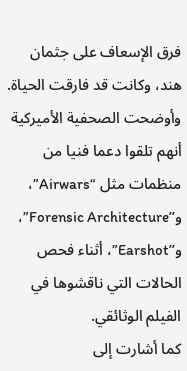فرق الإسعاف على جثمان هند، وكانت قد فارقت الحياة.
وأوضحت الصحفية الأميركية أنهم تلقوا دعما فنيا من منظمات مثل “Airwars”، و”Forensic Architecture”، و”Earshot”، أثناء فحص الحالات التي ناقشوها في الفيلم الوثائقي.
كما أشارت إلى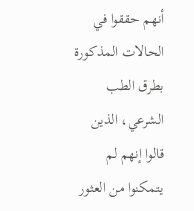أنهم حققوا في الحالات المذكورة بطرق الطب الشرعي، الذين قالوا إنهم لم يتمكنوا من العثور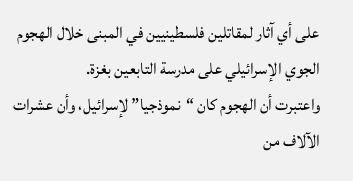على أي آثار لمقاتلين فلسطينيين في المبنى خلال الهجوم الجوي الإسرائيلي على مدرسة التابعين بغزة.
واعتبرت أن الهجوم كان “نموذجيا” لإسرائيل، وأن عشرات الآلاف من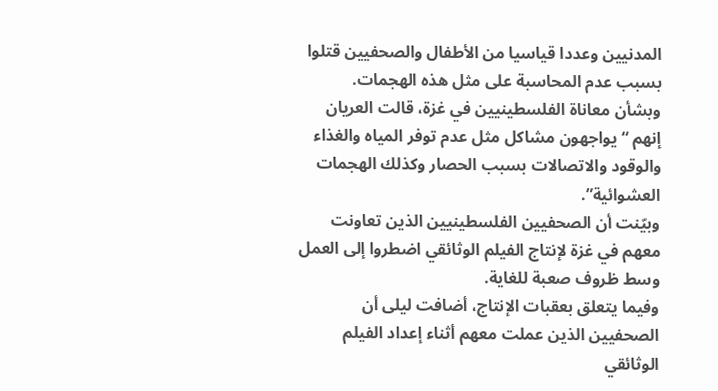المدنيين وعددا قياسيا من الأطفال والصحفيين قتلوا بسبب عدم المحاسبة على مثل هذه الهجمات.
وبشأن معاناة الفلسطينيين في غزة، قالت العريان إنهم “يواجهون مشاكل مثل عدم توفر المياه والغذاء والوقود والاتصالات بسبب الحصار وكذلك الهجمات العشوائية”.
وبيّنت أن الصحفيين الفلسطينيين الذين تعاونت معهم في غزة لإنتاج الفيلم الوثائقي اضطروا إلى العمل وسط ظروف صعبة للغاية.
وفيما يتعلق بعقبات الإنتاج، أضافت ليلى أن الصحفيين الذين عملت معهم أثناء إعداد الفيلم الوثائقي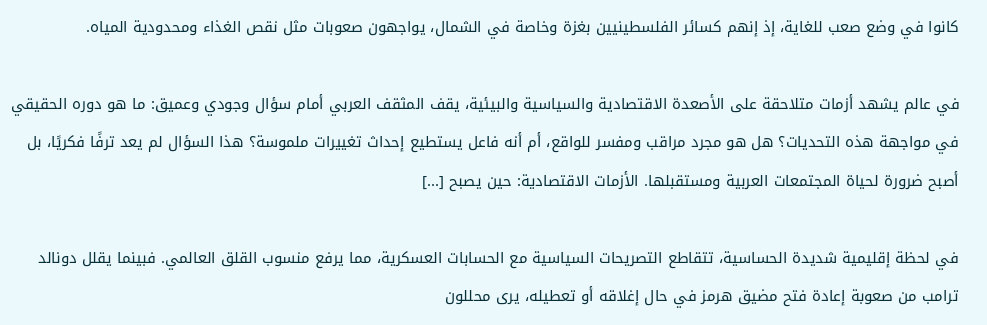كانوا في وضع صعب للغاية، إذ إنهم كسائر الفلسطينيين بغزة وخاصة في الشمال، يواجهون صعوبات مثل نقص الغذاء ومحدودية المياه.

في عالم يشهد أزمات متلاحقة على الأصعدة الاقتصادية والسياسية والبيئية، يقف المثقف العربي أمام سؤال وجودي وعميق: ما هو دوره الحقيقي في مواجهة هذه التحديات؟ هل هو مجرد مراقب ومفسر للواقع، أم أنه فاعل يستطيع إحداث تغييرات ملموسة؟ هذا السؤال لم يعد ترفًا فكريًا، بل أصبح ضرورة لحياة المجتمعات العربية ومستقبلها. الأزمات الاقتصادية: حين يصبح [...]

في لحظة إقليمية شديدة الحساسية، تتقاطع التصريحات السياسية مع الحسابات العسكرية، مما يرفع منسوب القلق العالمي. فبينما يقلل دونالد ترامب من صعوبة إعادة فتح مضيق هرمز في حال إغلاقه أو تعطيله، يرى محللون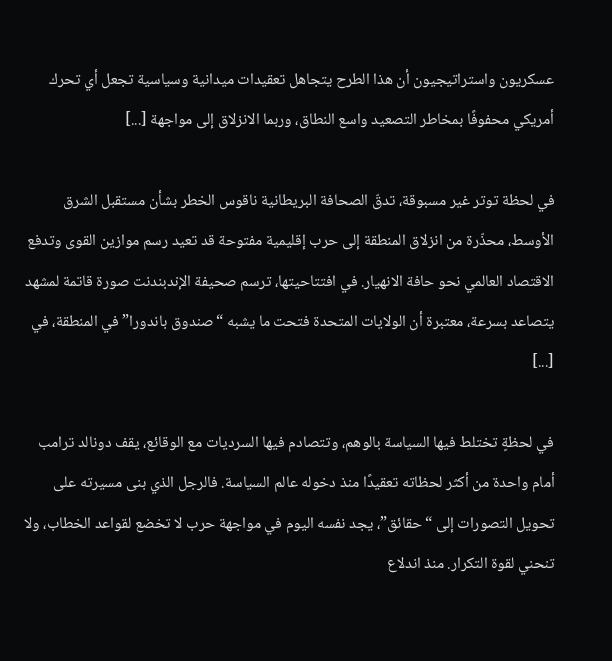عسكريون واستراتيجيون أن هذا الطرح يتجاهل تعقيدات ميدانية وسياسية تجعل أي تحرك أمريكي محفوفًا بمخاطر التصعيد واسع النطاق، وربما الانزلاق إلى مواجهة [...]

في لحظة توتر غير مسبوقة، تدقّ الصحافة البريطانية ناقوس الخطر بشأن مستقبل الشرق الأوسط، محذّرة من انزلاق المنطقة إلى حرب إقليمية مفتوحة قد تعيد رسم موازين القوى وتدفع الاقتصاد العالمي نحو حافة الانهيار. في افتتاحيتها، ترسم صحيفة الإندبندنت صورة قاتمة لمشهد يتصاعد بسرعة، معتبرة أن الولايات المتحدة فتحت ما يشبه “صندوق باندورا” في المنطقة، في [...]

في لحظةٍ تختلط فيها السياسة بالوهم، وتتصادم فيها السرديات مع الوقائع، يقف دونالد ترامب أمام واحدة من أكثر لحظاته تعقيدًا منذ دخوله عالم السياسة. فالرجل الذي بنى مسيرته على تحويل التصورات إلى “حقائق”، يجد نفسه اليوم في مواجهة حرب لا تخضع لقواعد الخطاب، ولا تنحني لقوة التكرار. منذ اندلاع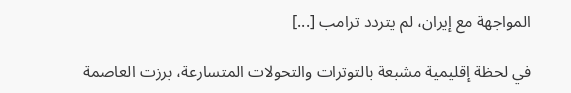المواجهة مع إيران، لم يتردد ترامب [...]

في لحظة إقليمية مشبعة بالتوترات والتحولات المتسارعة، برزت العاصمة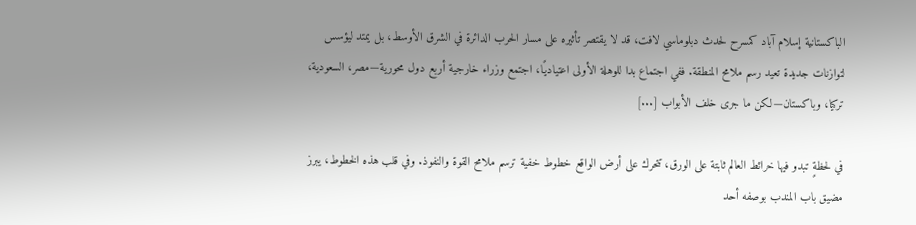الباكستانية إسلام آباد كمسرح لحدث دبلوماسي لافت، قد لا يقتصر تأثيره على مسار الحرب الدائرة في الشرق الأوسط، بل يمتد ليؤسس لتوازنات جديدة تعيد رسم ملامح المنطقة. ففي اجتماع بدا للوهلة الأولى اعتياديًا، اجتمع وزراء خارجية أربع دول محورية—مصر، السعودية، تركيا، وباكستان—لكن ما جرى خلف الأبواب [...]

في لحظةٍ تبدو فيها خرائط العالم ثابتة على الورق، تتحرك على أرض الواقع خطوط خفية ترسم ملامح القوة والنفوذ. وفي قلب هذه الخطوط، يبرز مضيق باب المندب بوصفه أحد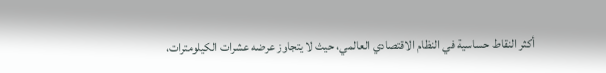أكثر النقاط حساسية في النظام الاقتصادي العالمي، حيث لا يتجاوز عرضه عشرات الكيلومترات،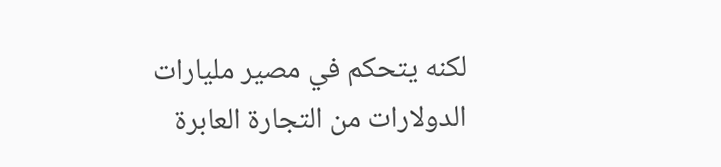لكنه يتحكم في مصير مليارات الدولارات من التجارة العابرة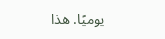يوميًا. هذا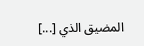المضيق الذي [...]